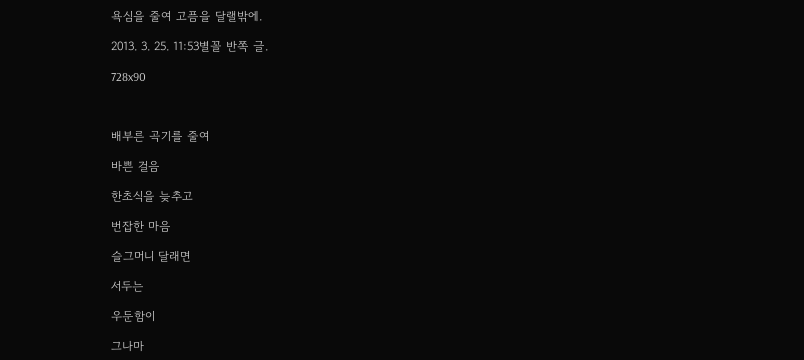욕심을 줄여 고픔을 달랠밖에.

2013. 3. 25. 11:53별꼴 반쪽 글.

728x90



배부른 곡기를 줄여

바쁜 걸음

한초식을 늦추고

번잡한 마음

슬그머니 달래면

서두는

우둔함이

그나마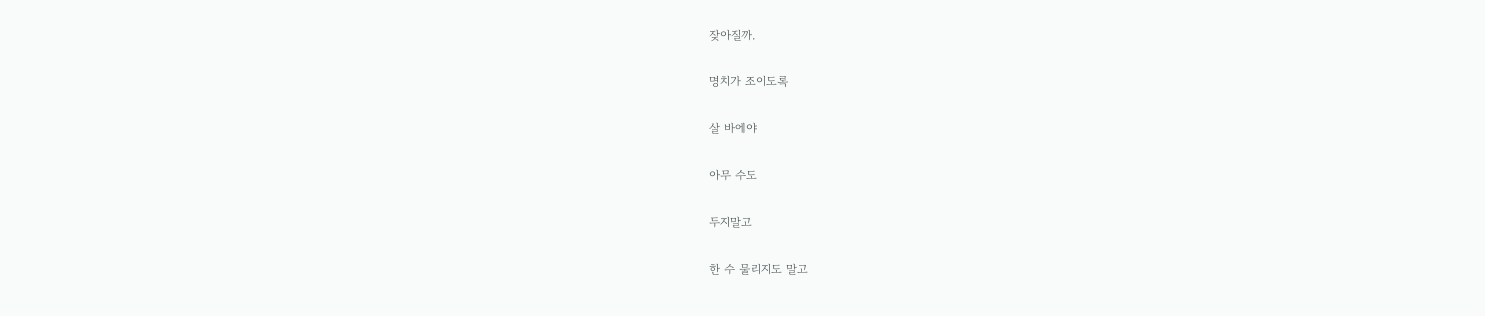잦아질까.

명치가 조이도록

살 바에야

아무 수도

두지말고

한 수 물리지도 말고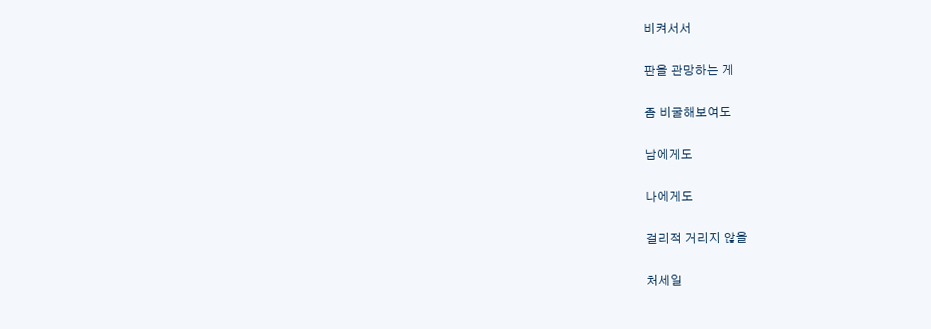비켜서서

판을 관망하는 게

좀 비굴해보여도

남에게도

나에게도

걸리적 거리지 않을

처세일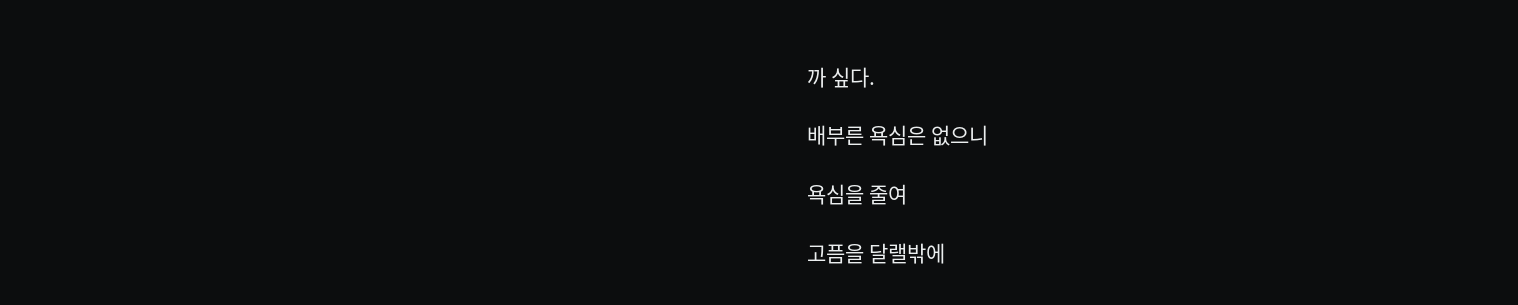까 싶다.

배부른 욕심은 없으니

욕심을 줄여

고픔을 달랠밖에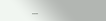...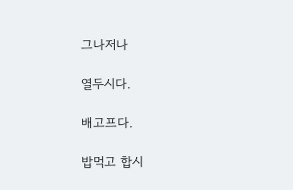그나저나

열두시다.

배고프다.

밥먹고 합시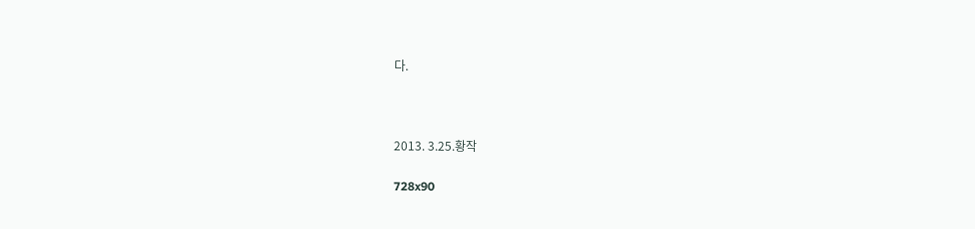다.



2013. 3.25.황작

728x90